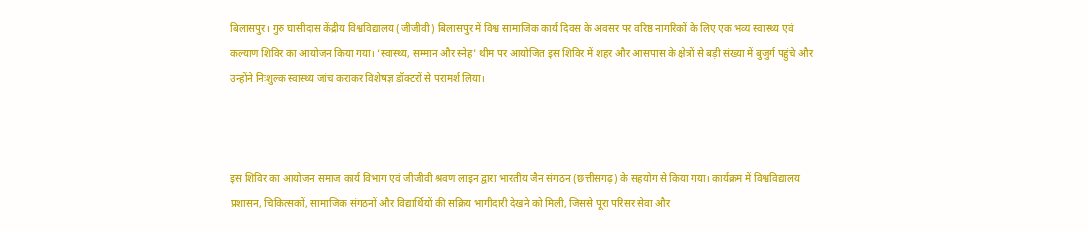बिलासपुर। गुरु घासीदास केंद्रीय विश्वविद्यालय (जीजीवी) बिलासपुर में विश्व सामाजिक कार्य दिवस के अवसर पर वरिष्ठ नागरिकों के लिए एक भव्य स्वास्थ्य एवं कल्याण शिविर का आयोजन किया गया। ‘स्वास्थ्य, सम्मान और स्नेह’ थीम पर आयोजित इस शिविर में शहर और आसपास के क्षेत्रों से बड़ी संख्या में बुजुर्ग पहुंचे और उन्होंने निःशुल्क स्वास्थ्य जांच कराकर विशेषज्ञ डॉक्टरों से परामर्श लिया।



इस शिविर का आयोजन समाज कार्य विभाग एवं जीजीवी श्रवण लाइन द्वारा भारतीय जैन संगठन (छत्तीसगढ़) के सहयोग से किया गया। कार्यक्रम में विश्वविद्यालय प्रशासन, चिकित्सकों, सामाजिक संगठनों और विद्यार्थियों की सक्रिय भागीदारी देखने को मिली, जिससे पूरा परिसर सेवा और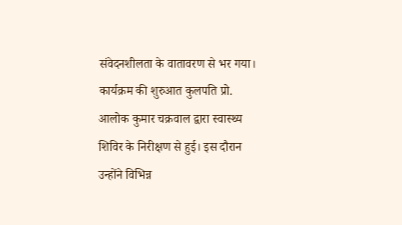संवेदनशीलता के वातावरण से भर गया।
कार्यक्रम की शुरुआत कुलपति प्रो. आलोक कुमार चक्रवाल द्वारा स्वास्थ्य शिविर के निरीक्षण से हुई। इस दौरान उन्होंने विभिन्न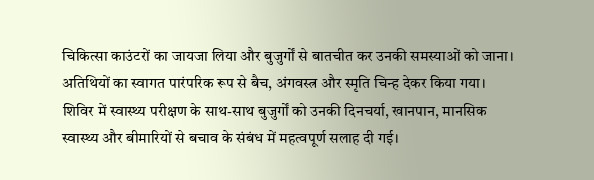चिकित्सा काउंटरों का जायजा लिया और बुजुर्गों से बातचीत कर उनकी समस्याओं को जाना। अतिथियों का स्वागत पारंपरिक रूप से बैच, अंगवस्त्र और स्मृति चिन्ह देकर किया गया।
शिविर में स्वास्थ्य परीक्षण के साथ-साथ बुजुर्गों को उनकी दिनचर्या, खानपान, मानसिक स्वास्थ्य और बीमारियों से बचाव के संबंध में महत्वपूर्ण सलाह दी गई।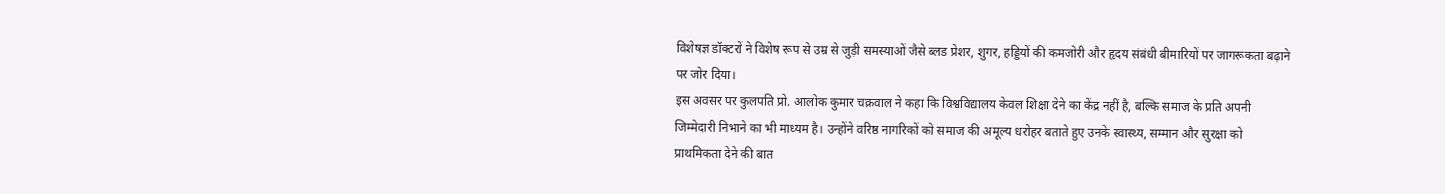विशेषज्ञ डॉक्टरों ने विशेष रूप से उम्र से जुड़ी समस्याओं जैसे ब्लड प्रेशर, शुगर, हड्डियों की कमजोरी और हृदय संबंधी बीमारियों पर जागरूकता बढ़ाने पर जोर दिया।
इस अवसर पर कुलपति प्रो. आलोक कुमार चक्रवाल ने कहा कि विश्वविद्यालय केवल शिक्षा देने का केंद्र नहीं है, बल्कि समाज के प्रति अपनी जिम्मेदारी निभाने का भी माध्यम है। उन्होंने वरिष्ठ नागरिकों को समाज की अमूल्य धरोहर बताते हुए उनके स्वास्थ्य, सम्मान और सुरक्षा को प्राथमिकता देने की बात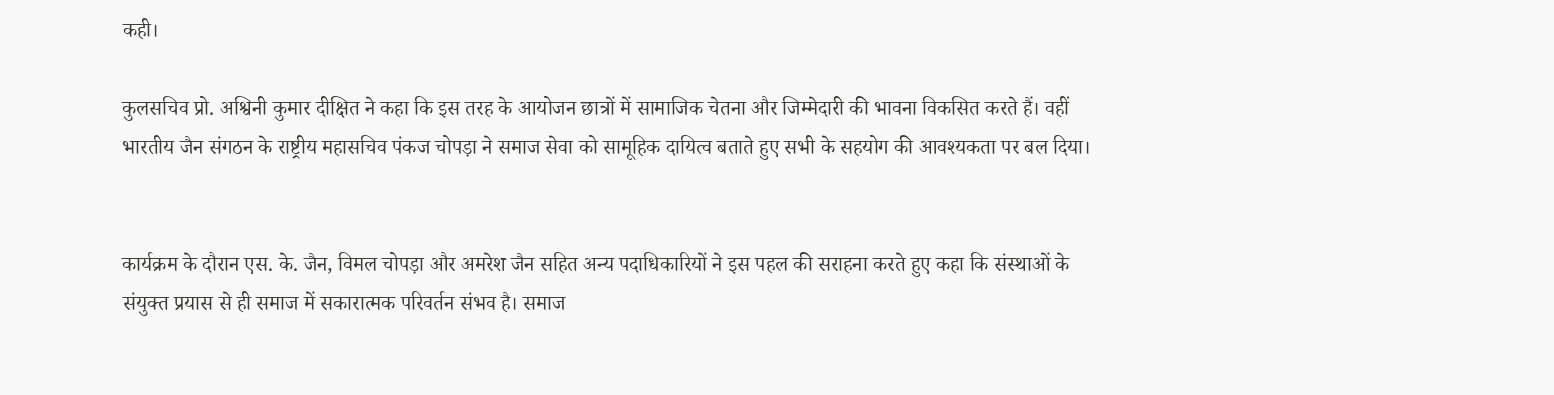कही।

कुलसचिव प्रो. अश्विनी कुमार दीक्षित ने कहा कि इस तरह के आयोजन छात्रों में सामाजिक चेतना और जिम्मेदारी की भावना विकसित करते हैं। वहीं भारतीय जैन संगठन के राष्ट्रीय महासचिव पंकज चोपड़ा ने समाज सेवा को सामूहिक दायित्व बताते हुए सभी के सहयोग की आवश्यकता पर बल दिया।


कार्यक्रम के दौरान एस. के. जैन, विमल चोपड़ा और अमरेश जैन सहित अन्य पदाधिकारियों ने इस पहल की सराहना करते हुए कहा कि संस्थाओं के संयुक्त प्रयास से ही समाज में सकारात्मक परिवर्तन संभव है। समाज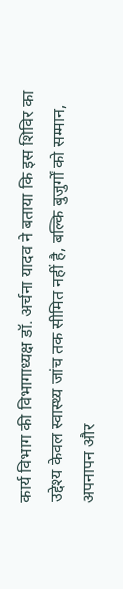कार्य विभाग की विभागाध्यक्ष डॉ. अर्चना यादव ने बताया कि इस शिविर का उद्देश्य केवल स्वास्थ्य जांच तक सीमित नहीं है, बल्कि बुजुर्गों को सम्मान, अपनापन और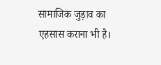सामाजिक जुड़ाव का एहसास कराना भी है।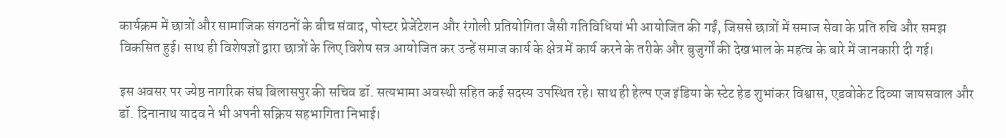कार्यक्रम में छात्रों और सामाजिक संगठनों के बीच संवाद, पोस्टर प्रेजेंटेशन और रंगोली प्रतियोगिता जैसी गतिविधियां भी आयोजित की गईं, जिससे छात्रों में समाज सेवा के प्रति रुचि और समझ विकसित हुई। साथ ही विशेषज्ञों द्वारा छात्रों के लिए विशेष सत्र आयोजित कर उन्हें समाज कार्य के क्षेत्र में कार्य करने के तरीके और बुजुर्गों की देखभाल के महत्व के बारे में जानकारी दी गई।

इस अवसर पर ज्येष्ठ नागरिक संघ बिलासपुर की सचिव डॉ. सत्यभामा अवस्थी सहित कई सदस्य उपस्थित रहे। साथ ही हेल्प एज इंडिया के स्टेट हेड शुभांकर विश्वास, एडवोकेट दिव्या जायसवाल और डॉ. दिनानाथ यादव ने भी अपनी सक्रिय सहभागिता निभाई।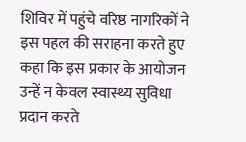शिविर में पहुंचे वरिष्ठ नागरिकों ने इस पहल की सराहना करते हुए कहा कि इस प्रकार के आयोजन उन्हें न केवल स्वास्थ्य सुविधा प्रदान करते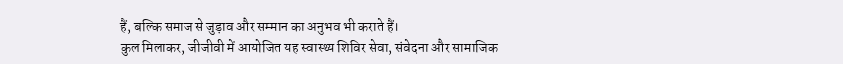हैं, बल्कि समाज से जुड़ाव और सम्मान का अनुभव भी कराते हैं।
कुल मिलाकर, जीजीवी में आयोजित यह स्वास्थ्य शिविर सेवा, संवेदना और सामाजिक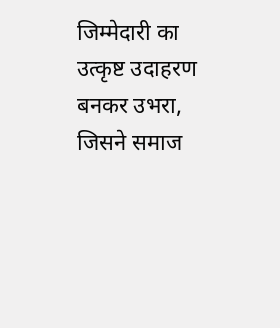जिम्मेदारी का उत्कृष्ट उदाहरण बनकर उभरा, जिसने समाज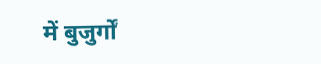में बुजुर्गों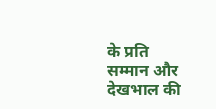के प्रति सम्मान और देखभाल की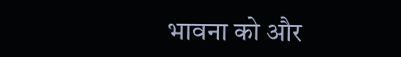भावना को और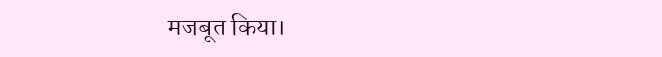मजबूत किया।